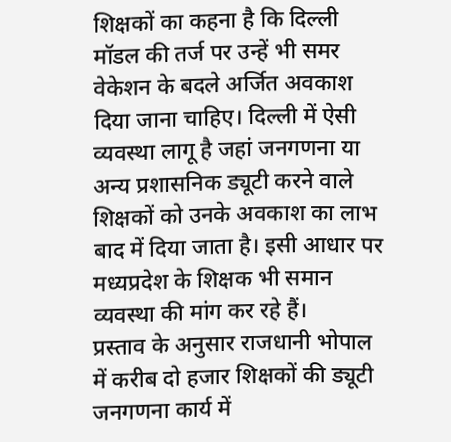शिक्षकों का कहना है कि दिल्ली मॉडल की तर्ज पर उन्हें भी समर वेकेशन के बदले अर्जित अवकाश दिया जाना चाहिए। दिल्ली में ऐसी व्यवस्था लागू है जहां जनगणना या अन्य प्रशासनिक ड्यूटी करने वाले शिक्षकों को उनके अवकाश का लाभ बाद में दिया जाता है। इसी आधार पर मध्यप्रदेश के शिक्षक भी समान व्यवस्था की मांग कर रहे हैं।
प्रस्ताव के अनुसार राजधानी भोपाल में करीब दो हजार शिक्षकों की ड्यूटी जनगणना कार्य में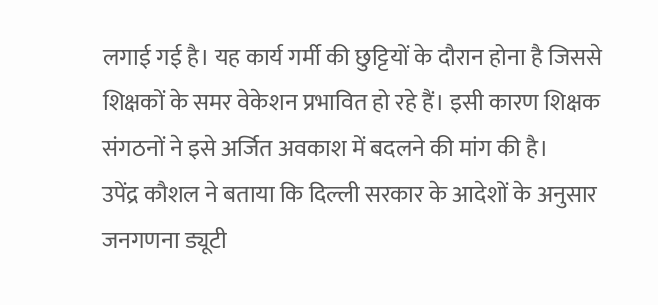लगाई गई है। यह कार्य गर्मी की छुट्टियों के दौरान होना है जिससे शिक्षकों के समर वेकेशन प्रभावित हो रहे हैं। इसी कारण शिक्षक संगठनों ने इसे अर्जित अवकाश में बदलने की मांग की है।
उपेंद्र कौशल ने बताया कि दिल्ली सरकार के आदेशों के अनुसार जनगणना ड्यूटी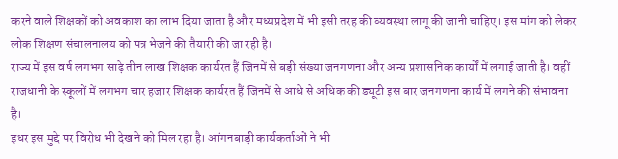करने वाले शिक्षकों को अवकाश का लाभ दिया जाता है और मध्यप्रदेश में भी इसी तरह की व्यवस्था लागू की जानी चाहिए। इस मांग को लेकर लोक शिक्षण संचालनालय को पत्र भेजने की तैयारी की जा रही है।
राज्य में इस वर्ष लगभग साढ़े तीन लाख शिक्षक कार्यरत हैं जिनमें से बड़ी संख्या जनगणना और अन्य प्रशासनिक कार्यों में लगाई जाती है। वहीं राजधानी के स्कूलों में लगभग चार हजार शिक्षक कार्यरत हैं जिनमें से आधे से अधिक की ड्यूटी इस बार जनगणना कार्य में लगने की संभावना है।
इधर इस मुद्दे पर विरोध भी देखने को मिल रहा है। आंगनबाड़ी कार्यकर्ताओं ने भी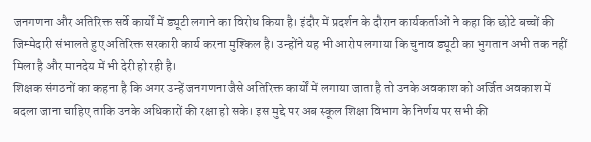जनगणना और अतिरिक्त सर्वे कार्यों में ड्यूटी लगाने का विरोध किया है। इंदौर में प्रदर्शन के दौरान कार्यकर्ताओं ने कहा कि छोटे बच्चों की जिम्मेदारी संभालते हुए अतिरिक्त सरकारी कार्य करना मुश्किल है। उन्होंने यह भी आरोप लगाया कि चुनाव ड्यूटी का भुगतान अभी तक नहीं मिला है और मानदेय में भी देरी हो रही है।
शिक्षक संगठनों का कहना है कि अगर उन्हें जनगणना जैसे अतिरिक्त कार्यों में लगाया जाता है तो उनके अवकाश को अर्जित अवकाश में बदला जाना चाहिए ताकि उनके अधिकारों की रक्षा हो सके। इस मुद्दे पर अब स्कूल शिक्षा विभाग के निर्णय पर सभी की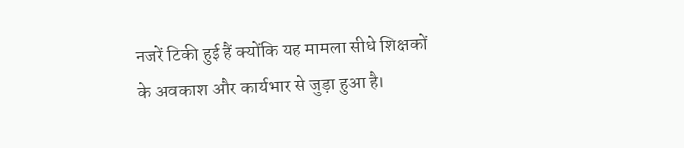नजरें टिकी हुई हैं क्योंकि यह मामला सीधे शिक्षकों के अवकाश और कार्यभार से जुड़ा हुआ है।